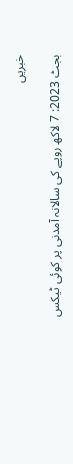خبریں

بجٹ 2023: 7 لاکھ روپے کی سالانہ آمدنی پر کوئی ٹیکس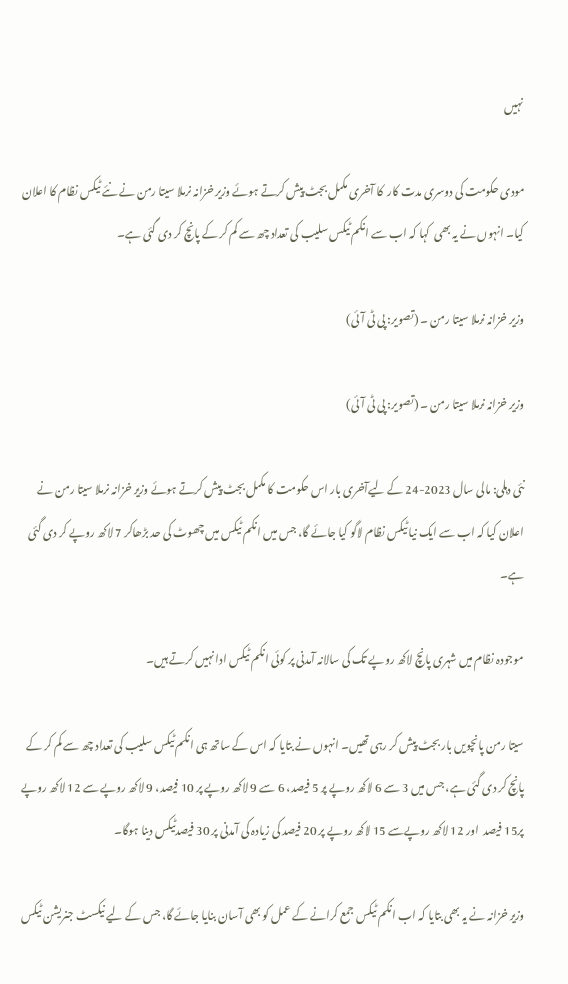نہیں

مودی حکومت کی دوسری مدت کار  کا آخری مکمل بجٹ پیش کرتے ہوئے وزیر خزانہ نرملا سیتا رمن نے نئے ٹیکس نظام کا اعلان کیا۔ انہوں نے یہ بھی  کہا کہ اب سے انکم ٹیکس سلیب کی تعداد چھ سے کم کر کے پانچ کر دی گئی ہے۔

وزیر خزانہ نرملا سیتا رمن ۔ (تصویر: پی ٹی آئی)

وزیر خزانہ نرملا سیتا رمن ۔ (تصویر: پی ٹی آئی)

نئی دہلی: مالی سال 2023-24 کے لیےآخری بار اس حکومت کا مکمل بجٹ پیش کرتے ہوئے وزیر خزانہ نرملا سیتا رمن نے اعلان کیا کہ اب سے ایک نیا ٹیکس نظام لاگو کیا جائے گا، جس میں انکم ٹیکس میں چھوٹ کی حد بڑھاکر 7 لاکھ روپے کر دی گئی ہے۔

موجودہ نظام میں شہری پانچ لاکھ روپے تک کی سالانہ آمدنی پر کوئی انکم ٹیکس ادا نہیں کرتے ہیں۔

سیتا رمن پانچویں بار بجٹ پیش کر رہی تھیں۔ انہوں نے بتایا کہ اس کے ساتھ ہی انکم ٹیکس سلیب کی تعداد چھ سے کم کر کے پانچ کر دی گئی ہے، جس میں 3 سے 6 لاکھ روپے پر 5 فیصد، 6 سے 9 لاکھ روپے پر 10 فیصد، 9 لاکھ روپے سے 12 لاکھ روپے پر15 فیصد  اور 12 لاکھ روپےسے 15 لاکھ روپے پر 20 فیصد کی زیادہ کی آمدنی پر 30 فیصدٹیکس دینا ہوگا۔

وزیر خزانہ نے یہ بھی بتایا کہ اب انکم ٹیکس جمع کرانے کے عمل کو بھی آسان بنایا جائے گا، جس کے لیے نیکسٹ جنریشن ٹیکس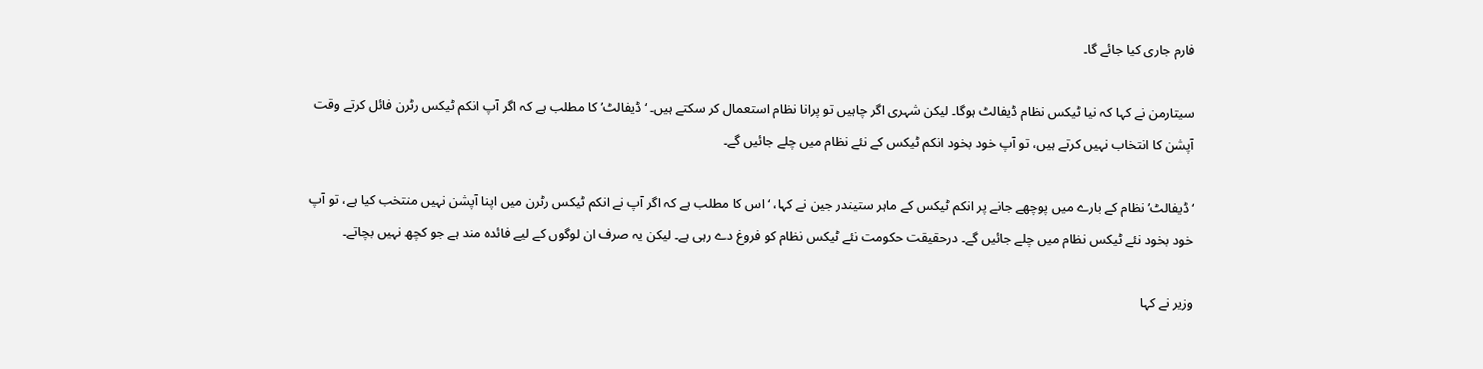فارم جاری کیا جائے گا۔

سیتارمن نے کہا کہ نیا ٹیکس نظام ڈیفالٹ ہوگا۔ لیکن شہری اگر چاہیں تو پرانا نظام استعمال کر سکتے ہیں۔ ‘ڈیفالٹ’ کا مطلب ہے کہ اگر آپ انکم ٹیکس رٹرن فائل کرتے وقت آپشن کا انتخاب نہیں کرتے ہیں، تو آپ خود بخود انکم ٹیکس کے نئے نظام میں چلے جائیں گے۔

‘ڈیفالٹ’ نظام کے بارے میں پوچھے جانے پر انکم ٹیکس کے ماہر ستیندر جین نے کہا، ‘اس کا مطلب ہے کہ اگر آپ نے انکم ٹیکس رٹرن میں اپنا آپشن نہیں منتخب کیا ہے، تو آپ خود بخود نئے ٹیکس نظام میں چلے جائیں گے۔ درحقیقت حکومت نئے ٹیکس نظام کو فروغ دے رہی ہے۔ لیکن یہ صرف ان لوگوں کے لیے فائدہ مند ہے جو کچھ نہیں بچاتے۔

وزیر نے کہا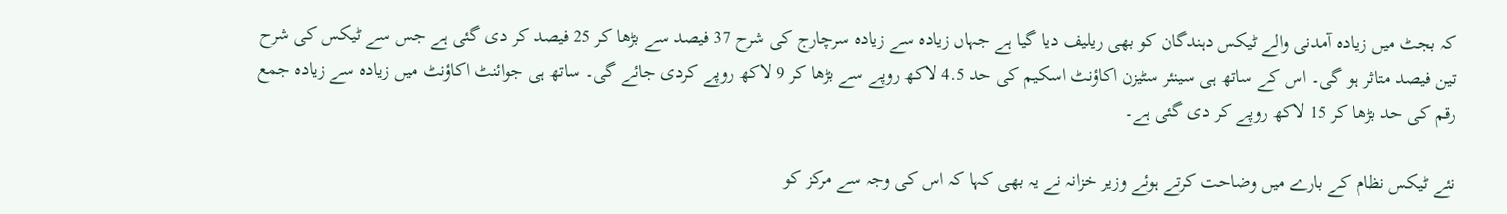کہ بجٹ میں زیادہ آمدنی والے ٹیکس دہندگان کو بھی ریلیف دیا گیا ہے جہاں زیادہ سے زیادہ سرچارج کی شرح 37 فیصد سے بڑھا کر 25 فیصد کر دی گئی ہے جس سے ٹیکس کی شرح تین فیصد متاثر ہو گی۔ اس کے ساتھ ہی سینئر سٹیزن اکاؤنٹ اسکیم کی حد 4.5 لاکھ روپے سے بڑھا کر 9 لاکھ روپے کردی جائے گی۔ ساتھ ہی جوائنٹ اکاؤنٹ میں زیادہ سے زیادہ جمع رقم کی حد بڑھا کر 15 لاکھ روپے کر دی گئی ہے۔

نئے ٹیکس نظام کے بارے میں وضاحت کرتے ہوئے وزیر خزانہ نے یہ بھی کہا کہ اس کی وجہ سے مرکز کو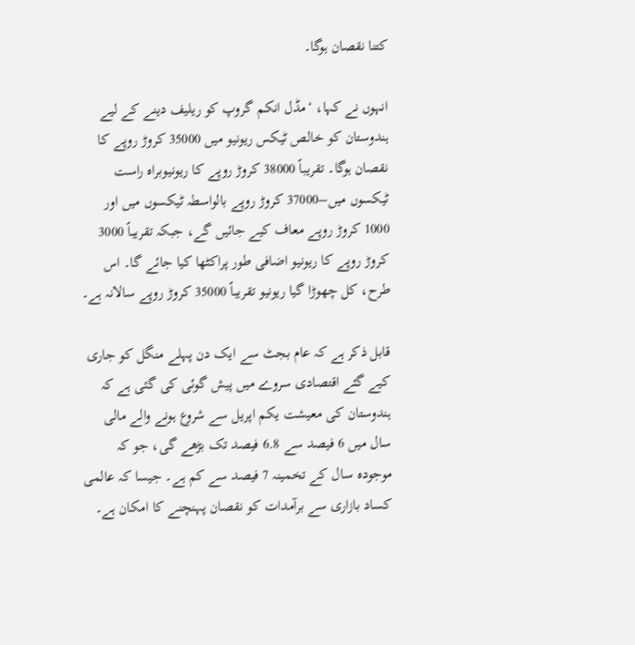کتنا نقصان ہوگا۔

انہوں نے کہا، ‘مڈل انکم گروپ کو ریلیف دینے کے لیے ہندوستان کو خالص ٹیکس ریونیو میں 35000 کروڑ روپے کا نقصان ہوگا۔ تقریباً 38000 کروڑ روپے کا ریونیوبراہ راست ٹیکسوں میں–37000 کروڑ روپے بالواسطہ ٹیکسوں میں اور 1000 کروڑ روپے معاف کیے جائیں گے، جبکہ تقریباً 3000 کروڑ روپے کا ریونیو اضافی طور پراکٹھا کیا جائے گا۔ اس طرح، کل چھوڑا گیا ریونیو تقریباً 35000 کروڑ روپے سالانہ ہے۔

قابل ذکر ہے کہ عام بجٹ سے ایک دن پہلے منگل کو جاری کیے گئے اقتصادی سروے میں پیش گوئی کی گئی ہے کہ ہندوستان کی معیشت یکم اپریل سے شروع ہونے والے مالی سال میں 6 فیصد سے 6.8 فیصد تک بڑھے گی، جو کہ موجودہ سال کے تخمینہ 7 فیصد سے کم ہے۔ جیسا کہ عالمی کساد بازاری سے برآمدات کو نقصان پہنچنے کا امکان ہے۔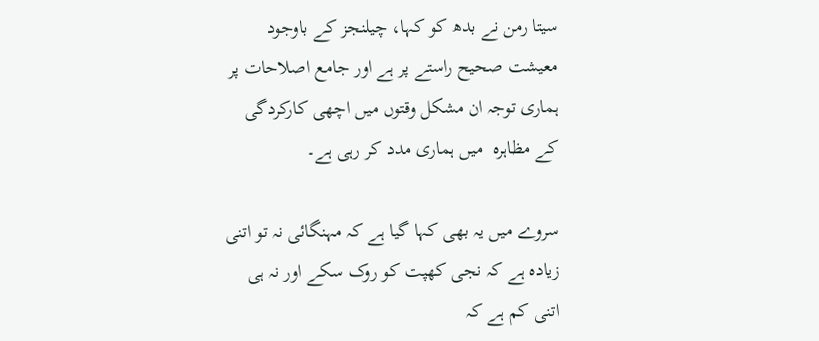سیتا رمن نے بدھ کو کہا، چیلنجز کے باوجود معیشت صحیح راستے پر ہے اور جامع اصلاحات پر ہماری توجہ ان مشکل وقتوں میں اچھی کارکردگی کے مظاہرہ  میں ہماری مدد کر رہی ہے۔

سروے میں یہ بھی کہا گیا ہے کہ مہنگائی نہ تو اتنی زیادہ ہے کہ نجی کھپت کو روک سکے اور نہ ہی اتنی کم ہے کہ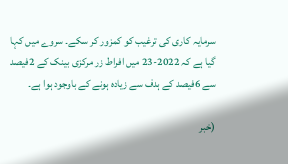سرمایہ کاری کی ترغیب کو کمزور کر سکے۔ سروے میں کہا گیا ہے کہ 2022-23 میں افراط زر مرکزی بینک کے 2فیصد سے 6فیصد کے ہدف سے زیادہ ہونے کے باوجود ہوا ہے۔

(خبر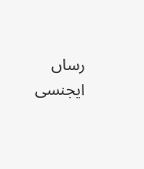رساں ایجنسی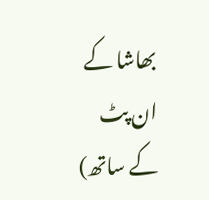بھاشا کے ان پٹ کے ساتھ)